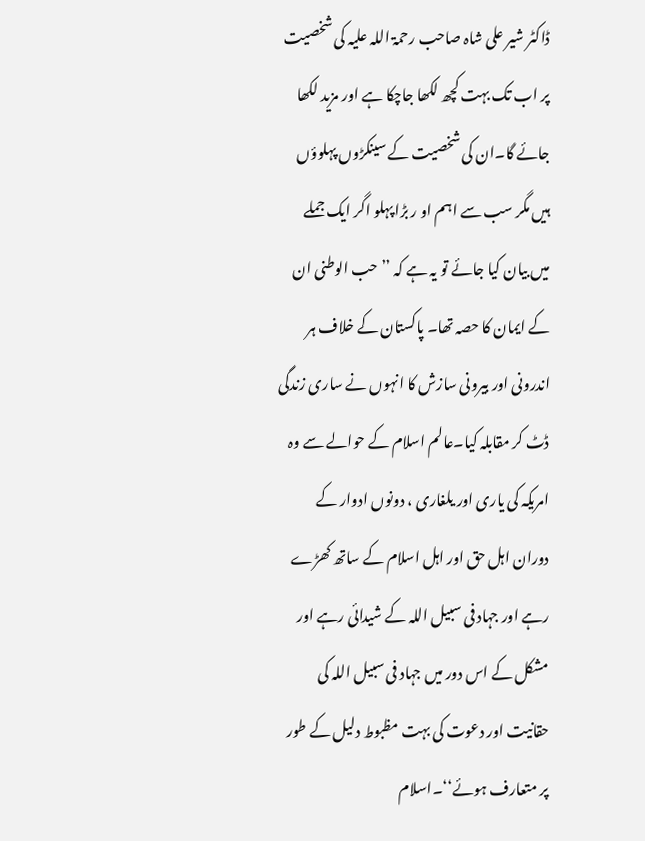ڈاکٹر شیر علی شاہ صاحب رحمۃ اللہ علیہ کی شخصیت پر اب تک بہت کچھ لکھا جاچکا ہے اور مزید لکھا جائے گا۔ان کی شخصیت کے سینکڑوں پہلوؤں ہیں مگر سب سے اہم او ر بڑا پہلو اگر ایک جملے میں بیان کیا جائے تو یہ ہے کہ ’’حب الوطنی ان کے ایمان کا حصہ تھا۔ پاکستان کے خلاف ہر اندرونی اور بیرونی سازش کا انہوں نے ساری زندگی ڈٹ کر مقابلہ کیا۔عالم اسلام کے حوالے سے وہ امریکہ کی یاری اور یلغاری ، دونوں ادوار کے دوران اہل حق اور اہل اسلام کے ساتھ کھڑے رہے اور جہاد فی سبیل اللہ کے شیدائی رہے اور مشکل کے اس دور میں جہاد فی سبیل اللہ کی حقانیت اور دعوت کی بہت مظبوط دلیل کے طور پر متعارف ہوئے‘‘۔اسلام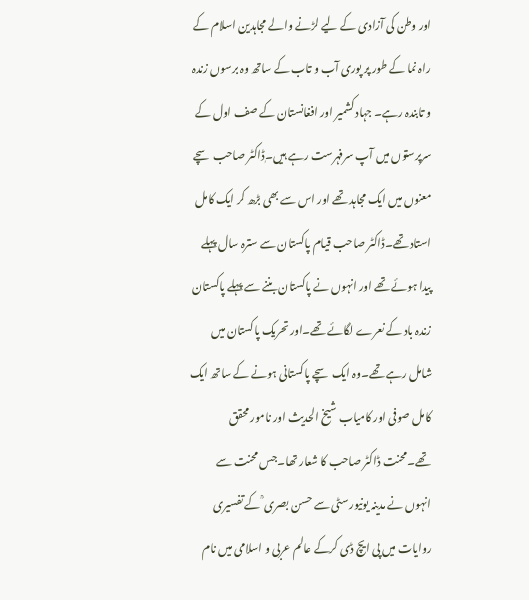اور وطن کی آزادی کے لیے لڑنے والے مجاہدین اسلام کے راہ نما کے طور پر پوری آب و تاب کے ساتھ وہ برسوں زندہ و تابندہ رہے۔ جہاد کشمیر اور افغانستان کے صف اول کے سرپرستوں میں آپ سرفہرست رہے ہیں۔ٖڈاکٹر صاحب سچے معنوں میں ایک مجاہد تھے اور اس سے بھی بڑھ کر ایک کامل استاد تھے۔ڈاکٹر صاحب قیام پاکستان سے سترہ سال پہلے پیدا ہوئے تھے اور انہوں نے پاکستان بننے سے پہلے پاکستان زندہ باد کے نعرے لگائے تھے۔اور تحریک پاکستان میں شامل رہے تھے۔وہ ایک سچے پاکستانی ہونے کے ساتھ ایک کامل صوفی اور کامیاب شیخ الحدیث اور نامور محقق تھے۔محنت ڈاکٹر صاحب کا شعار تھا۔جس محنت سے انہوں نے مدینہ یونیورسٹی سے حسن بصری ؒ کے تفسیری روایات میں پی ایچ ڈی کرکے عالم عربی و اسلامی میں نام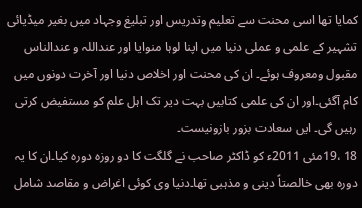کمایا تھا اسی محنت سے تعلیم وتدریس اور تبلیغ وجہاد میں بغیر میڈیائی تشہیر کے علمی و عملی دنیا میں اپنا لوہا منوایا اور عنداللہ و عندالناس مقبول ومعروف ہوئے۔ ان کی محنت اور اخلاص دنیا اور آخرت دونوں میں کام آگئی۔اور ان کی علمی کتابیں بہت دیر تک اہل علم کو مستفیض کرتی رہیں گی۔ ایں سعادت بزور بازونیست۔
18 ،19مئی 2011ء کو ڈاکٹر صاحب نے گلگت کا دو روزہ دورہ کیا۔ان کا یہ دورہ بھی خالصتاً دینی و مذہبی تھا۔دنیا وی کوئی اغراض و مقاصد شامل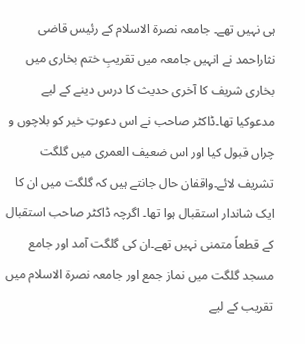ہی نہیں تھے۔ جامعہ نصرۃ الاسلام کے رئیس قاضی نثاراحمد نے انہیں جامعہ میں تقریبِ ختم بخاری میں بخاری شریف کا آخری حدیث کا درس دینے کے لیے مدعوکیا تھا۔ڈاکٹر صاحب نے اس دعوتِ خیر کو بلاچوں و چراں قبول کیا اور اس ضعیف العمری میں گلگت تشریف لائے۔واقفان حال جانتے ہیں کہ گلگت میں ان کا ایک شاندار استقبال ہوا تھا۔ اگرچہ ڈاکٹر صاحب استقبال کے قطعاً متمنی نہیں تھے۔ان کی گلگت آمد اور جامع مسجد گلگت میں نماز جمع اور جامعہ نصرۃ الاسلام میں تقریب کے لیے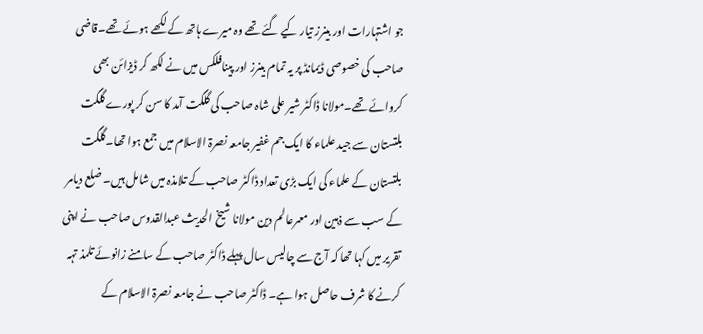جو اشتہارات اور بینرز تیار کیے گئے تھے وہ میرے ہاتھ کے لکھے ہوئے تھے۔قاضی صاحب کی خصوصی ڈیمانڈ پر یہ تمام بینرز اور پینافلکس میں نے لکھ کر ڈیزائن بھی کروائے تھے۔مولانا ڈاکٹر شیر علی شاہ صاحب کی گلگت آمد کا سن کر پورے گلگت بلتستان سے جید علماء کا ایک جم غفیر جامعہ نصرۃ الاسلام میں جمع ہوا تھا۔گلگت بلتستان کے علماء کی ایک بڑی تعداد ڈاکٹر صاحب کے تلامذہ میں شامل ہیں۔ ضلع دیامر کے سب سے ذہین اور معمرعالم دین مولانا شیخ الحدیث عبدالقدوس صاحب نے اپنی تقریر میں کہا تھا کہ آج سے چالیس سال پہلے ڈاکٹر صاحب کے سامنے زانوئے تلمذ تہہ کرنے کا شرف حاصل ہوا ہے۔ ڈاکٹر صاحب نے جامعہ نصرۃ الاسلام کے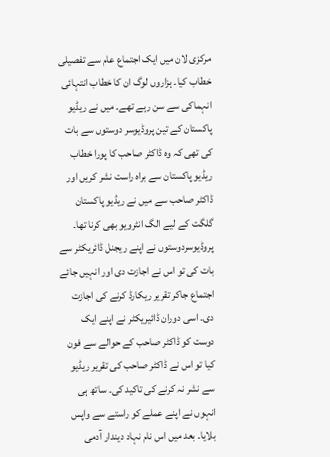مرکزی لان میں ایک اجتماع عام سے تفصیلی خطاب کیا۔ ہزاروں لوگ ان کا خطاب انتہائی انہماکی سے سن رہے تھے۔ میں نے ریڈیو پاکستان کے تین پروڈیوسر دوستوں سے بات کی تھی کہ وہ ڈاکٹر صاحب کا پورا خطاب ریڈیو پاکستان سے براہ راست نشر کریں اور ڈاکٹر صاحب سے میں نے ریڈیو پاکستان گلگت کے لیے الگ انٹرویو بھی کرنا تھا۔ پروڈیوسردوستوں نے اپنے ریجنل ڈائریکٹر سے بات کی تو اس نے اجازت دی اور انہیں جائے اجتماع جاکر تقریر ریکارڈ کرنے کی اجازت دی۔ اسی دوران ڈائیریکٹر نے اپنے ایک دوست کو ڈاکٹر صاحب کے حوالے سے فون کیا تو اس نے ڈاکٹر صاحب کی تقریر ریڈیو سے نشر نہ کرنے کی تاکید کی۔ ساتھ ہی انہوں نے اپنے عملے کو راستے سے واپس بلایا۔ بعد میں اس نام نہاد دیندار آدمی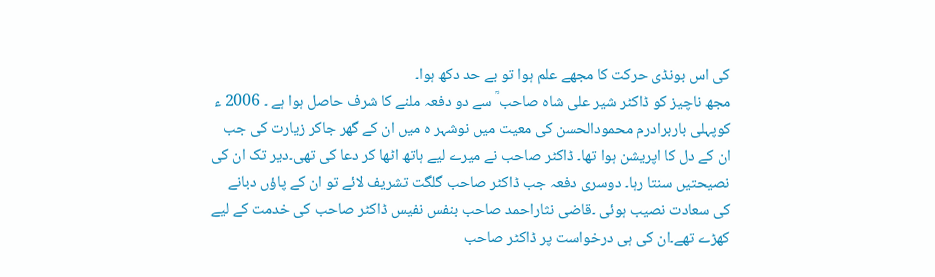کی اس بونڈی حرکت کا مجھے علم ہوا تو بے حد دکھ ہوا۔
مجھ ناچیز کو ڈاکٹر شیر علی شاہ صاحب ؒ سے دو دفعہ ملنے کا شرف حاصل ہوا ہے ۔ 2006 ء کوپہلی باربرادرم محمودالحسن کی معیت میں نوشہر ہ میں ان کے گھر جاکر زیارت کی جب ان کے دل کا اپریشن ہوا تھا۔ ڈاکٹر صاحب نے میرے لیے ہاتھ اٹھا کر دعا کی تھی۔دیر تک ان کی نصیحتیں سنتا رہا۔ دوسری دفعہ جب ڈاکٹر صاحب گلگت تشریف لائے تو ان کے پاؤں دبانے کی سعادت نصیب ہوئی ۔قاضی نثاراحمد صاحب بنفس نفیس ڈاکٹر صاحب کی خدمت کے لیے کھڑے تھے۔ان کی ہی درخواست پر ڈاکٹر صاحب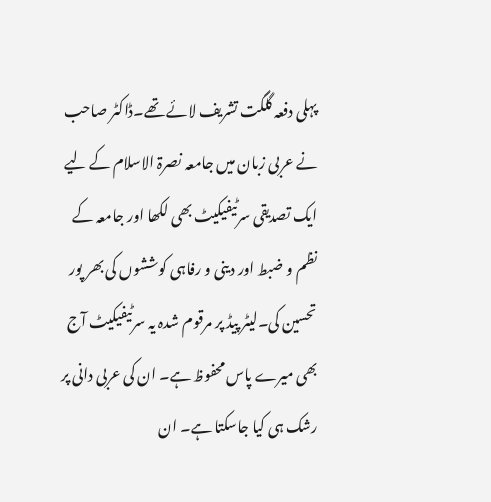پہلی دفعہ گلگت تشریف لائے تھے۔ڈاکٹر صاحب نے عربی زبان میں جامعہ نصرۃ الاسلام کے لیے ایک تصدیقی سرٹیفیکیٹ بھی لکھا اور جامعہ کے نظم و ضبط اور دینی و رفاہی کوششوں کی بھر پور تحسین کی۔لیٹر پیڈ پر مرقوم شدہ یہ سرٹیفیکیٹ آج بھی میرے پاس محفوظ ہے۔ ان کی عربی دانی پر رشک ہی کیا جاسکتا ہے۔ ان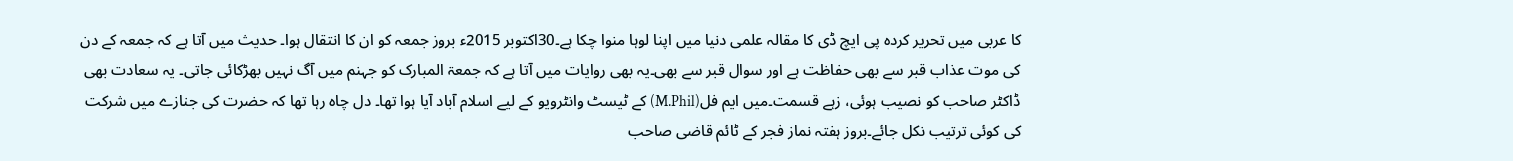کا عربی میں تحریر کردہ پی ایچ ڈی کا مقالہ علمی دنیا میں اپنا لوہا منوا چکا ہے۔30اکتوبر 2015ء بروز جمعہ کو ان کا انتقال ہوا۔ حدیث میں آتا ہے کہ جمعہ کے دن کی موت عذاب قبر سے بھی حفاظت ہے اور سوال قبر سے بھی۔یہ بھی روایات میں آتا ہے کہ جمعۃ المبارک کو جہنم میں آگ نہیں بھڑکائی جاتی۔ یہ سعادت بھی ڈاکٹر صاحب کو نصیب ہوئی، زہے قسمت۔میں ایم فل(M.Phil) کے ٹیسٹ وانٹرویو کے لیے اسلام آباد آیا ہوا تھا۔ دل چاہ رہا تھا کہ حضرت کی جنازے میں شرکت کی کوئی ترتیب نکل جائے۔بروز ہفتہ نماز فجر کے ٹائم قاضی صاحب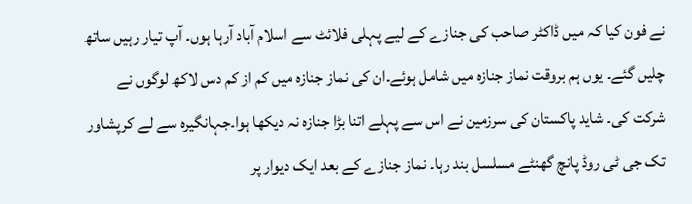نے فون کیا کہ میں ڈاکٹر صاحب کی جنازے کے لیے پہلی فلائٹ سے اسلام آباد آرہا ہوں۔ آپ تیار رہیں ساتھ چلیں گئے۔ یوں ہم بروقت نماز جنازہ میں شامل ہوئے۔ان کی نماز جنازہ میں کم از کم دس لاکھ لوگوں نے شرکت کی۔ شاید پاکستان کی سرزمین نے اس سے پہلے اتنا بڑا جنازہ نہ دیکھا ہوا۔جہانگیرہ سے لے کرپشاور تک جی ٹی روڈ پانچ گھنٹے مسلسل بند رہا۔ نماز جنازے کے بعد ایک دیوار پر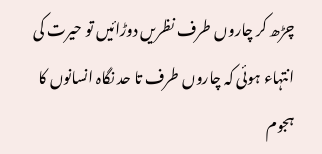چڑھ کر چاروں طرف نظریں دوڑائیں تو حیرت کی انتہاء ہوئی کہ چاروں طرف تا حد نگاہ انسانوں کا ہجوم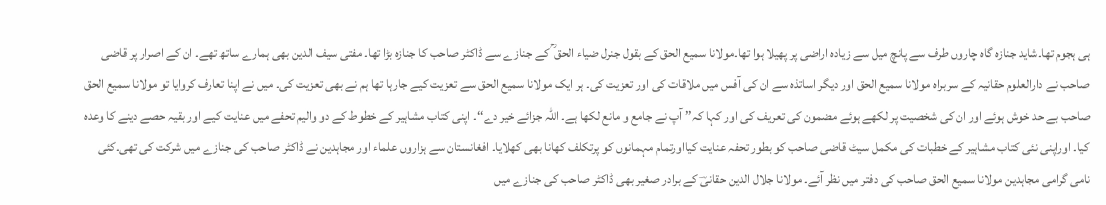ہی ہجوم تھا۔شاید جنازہ گاہ چاروں طرف سے پانچ میل سے زیادہ اراضی پر پھیلا ہوا تھا۔مولانا سمیع الحق کے بقول جنرل ضیاء الحق ؒ کے جنازے سے ڈاکٹر صاحب کا جنازہ بڑا تھا۔ مفتی سیف الدین بھی ہمارے ساتھ تھے۔ ان کے اصرار پر قاضی صاحب نے دارالعلوم حقانیہ کے سربراہ مولانا سمیع الحق اور دیگر اساتذہ سے ان کی آفس میں ملاقات کی اور تعزیت کی۔ ہر ایک مولانا سمیع الحق سے تعزیت کیے جارہا تھا ہم نے بھی تعزیت کی۔ میں نے اپنا تعارف کروایا تو مولانا سمیع الحق صاحب بے حد خوش ہوئے اور ان کی شخصیت پر لکھے ہوئے مضمون کی تعریف کی اور کہا کہ’’ آپ نے جامع و مانع لکھا ہے۔ اللہ جزائے خیر دے‘‘۔ اپنی کتاب مشاہیر کے خطوط کے دو والیم تحفے میں عنایت کیے اور بقیہ حصے دینے کا وعدہ کیا۔ اوراپنی نئی کتاب مشاہیر کے خطبات کی مکمل سیٹ قاضی صاحب کو بطور تحفہ عنایت کیااورتمام مہمانوں کو پرتکلف کھانا بھی کھلایا۔ افغانستان سے ہزاروں علماء اور مجاہدین نے ڈاکٹر صاحب کی جنازے میں شرکت کی تھی۔کئی نامی گرامی مجاہدین مولانا سمیع الحق صاحب کی دفتر میں نظر آئے۔ مولانا جلال الدین حقانیؔ کے برادر صغیر بھی ڈاکٹر صاحب کی جنازے میں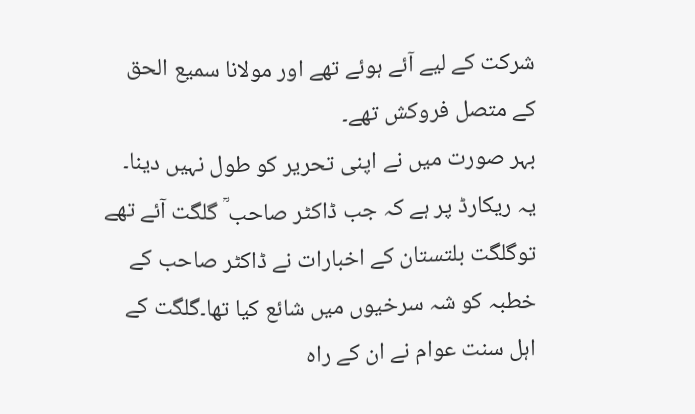شرکت کے لیے آئے ہوئے تھے اور مولانا سمیع الحق کے متصل فروکش تھے۔
بہر صورت میں نے اپنی تحریر کو طول نہیں دینا۔ یہ ریکارڈ پر ہے کہ جب ڈاکٹر صاحب ؒ گلگت آئے تھے توگلگت بلتستان کے اخبارات نے ڈاکٹر صاحب کے خطبہ کو شہ سرخیوں میں شائع کیا تھا۔گلگت کے اہل سنت عوام نے ان کے راہ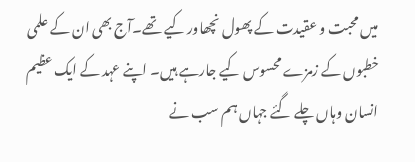میں محبت و عقیدت کے پھول نچھاور کیے تھے۔آج بھی ان کے علمی خطبوں کے زمزے محسوس کیے جارہے ہیں۔ اپنے عہد کے ایک عظیم انسان وہاں چلے گئے جہاں ہم سب نے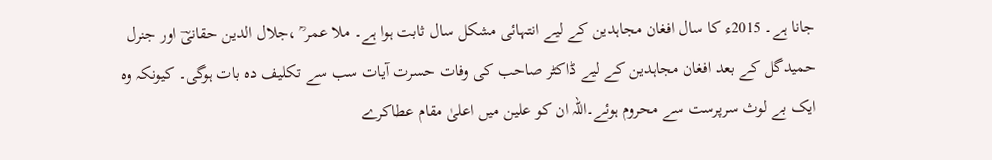جانا ہے۔ 2015ء کا سال افغان مجاہدین کے لیے انتہائی مشکل سال ثابت ہوا ہے۔ ملا عمر ؒ ،جلال الدین حقانیؔ اور جنرل حمیدگل کے بعد افغان مجاہدین کے لیے ڈاکٹر صاحب کی وفات حسرت آیات سب سے تکلیف دہ بات ہوگی۔ کیونکہ وہ ایک بے لوث سرپرست سے محروم ہوئے۔اللہ ان کو علین میں اعلیٰ مقام عطاکرے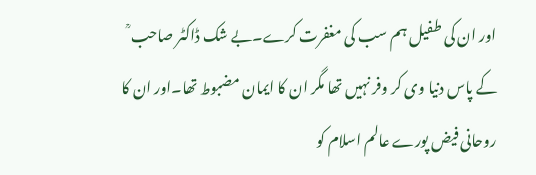اور ان کی طفیل ہم سب کی مغفرت کرے۔بے شک ڈاکٹر صاحب ؒ کے پاس دنیا وی کر وفر نہیں تھا مگر ان کا ایمان مضبوط تھا۔اور ان کا روحانی فیض پورے عالم اسلام کو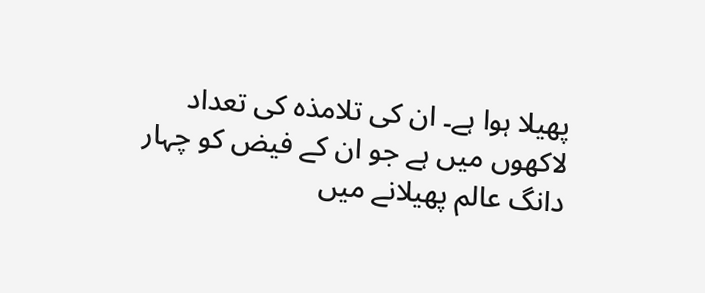پھیلا ہوا ہے۔ ان کی تلامذہ کی تعداد لاکھوں میں ہے جو ان کے فیض کو چہار دانگ عالم پھیلانے میں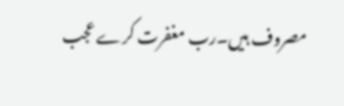مصروف ہیں۔رب مغفرت کرے عجب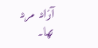آزاد مرد تھا۔